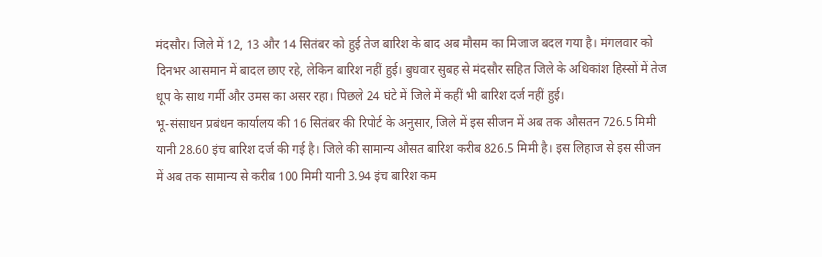मंदसौर। जिले में 12, 13 और 14 सितंबर को हुई तेज बारिश के बाद अब मौसम का मिजाज बदल गया है। मंगलवार को दिनभर आसमान में बादल छाए रहे, लेकिन बारिश नहीं हुई। बुधवार सुबह से मंदसौर सहित जिले के अधिकांश हिस्सों में तेज धूप के साथ गर्मी और उमस का असर रहा। पिछले 24 घंटे में जिले में कहीं भी बारिश दर्ज नहीं हुई।
भू-संसाधन प्रबंधन कार्यालय की 16 सितंबर की रिपोर्ट के अनुसार, जिले में इस सीजन में अब तक औसतन 726.5 मिमी यानी 28.60 इंच बारिश दर्ज की गई है। जिले की सामान्य औसत बारिश करीब 826.5 मिमी है। इस लिहाज से इस सीजन में अब तक सामान्य से करीब 100 मिमी यानी 3.94 इंच बारिश कम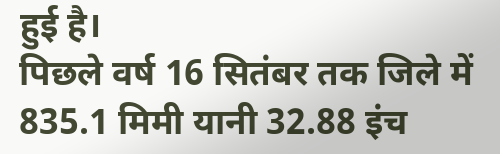हुई है।
पिछले वर्ष 16 सितंबर तक जिले में 835.1 मिमी यानी 32.88 इंच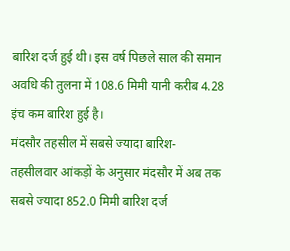बारिश दर्ज हुई थी। इस वर्ष पिछले साल की समान अवधि की तुलना में 108.6 मिमी यानी करीब 4.28 इंच कम बारिश हुई है।
मंदसौर तहसील में सबसे ज्यादा बारिश-
तहसीलवार आंकड़ों के अनुसार मंदसौर में अब तक सबसे ज्यादा 852.0 मिमी बारिश दर्ज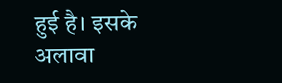हुई है। इसके अलावा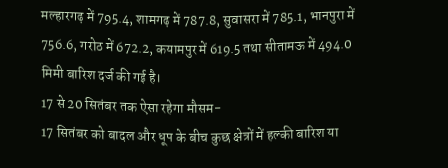मल्हारगढ़ में 795.4, शामगढ़ में 787.8, सुवासरा में 785.1, भानपुरा में 756.6, गरोठ में 672.2, कयामपुर में 619.5 तथा सीतामऊ में 494.0 मिमी बारिश दर्ज की गई है।
17 से 20 सितंबर तक ऐसा रहेगा मौसम-
17 सितंबर को बादल और धूप के बीच कुछ क्षेत्रों में हल्की बारिश या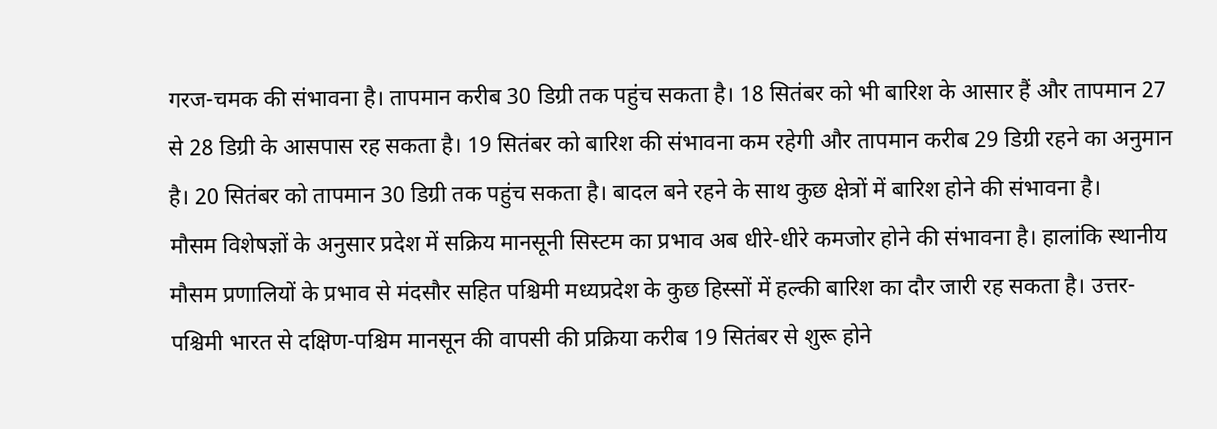गरज-चमक की संभावना है। तापमान करीब 30 डिग्री तक पहुंच सकता है। 18 सितंबर को भी बारिश के आसार हैं और तापमान 27 से 28 डिग्री के आसपास रह सकता है। 19 सितंबर को बारिश की संभावना कम रहेगी और तापमान करीब 29 डिग्री रहने का अनुमान है। 20 सितंबर को तापमान 30 डिग्री तक पहुंच सकता है। बादल बने रहने के साथ कुछ क्षेत्रों में बारिश होने की संभावना है।
मौसम विशेषज्ञों के अनुसार प्रदेश में सक्रिय मानसूनी सिस्टम का प्रभाव अब धीरे-धीरे कमजोर होने की संभावना है। हालांकि स्थानीय मौसम प्रणालियों के प्रभाव से मंदसौर सहित पश्चिमी मध्यप्रदेश के कुछ हिस्सों में हल्की बारिश का दौर जारी रह सकता है। उत्तर-पश्चिमी भारत से दक्षिण-पश्चिम मानसून की वापसी की प्रक्रिया करीब 19 सितंबर से शुरू होने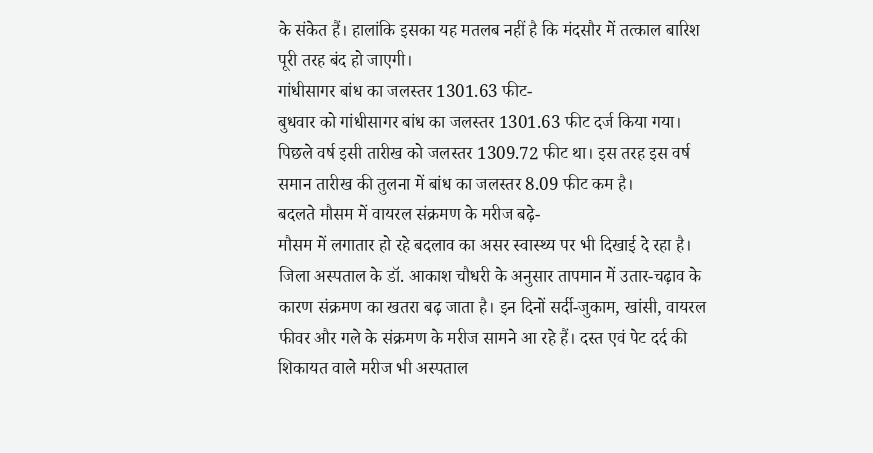के संकेत हैं। हालांकि इसका यह मतलब नहीं है कि मंदसौर में तत्काल बारिश पूरी तरह बंद हो जाएगी।
गांधीसागर बांध का जलस्तर 1301.63 फीट-
बुधवार को गांधीसागर बांध का जलस्तर 1301.63 फीट दर्ज किया गया। पिछले वर्ष इसी तारीख को जलस्तर 1309.72 फीट था। इस तरह इस वर्ष समान तारीख की तुलना में बांध का जलस्तर 8.09 फीट कम है।
बदलते मौसम में वायरल संक्रमण के मरीज बढ़े-
मौसम में लगातार हो रहे बदलाव का असर स्वास्थ्य पर भी दिखाई दे रहा है। जिला अस्पताल के डॉ. आकाश चौधरी के अनुसार तापमान में उतार-चढ़ाव के कारण संक्रमण का खतरा बढ़ जाता है। इन दिनों सर्दी-जुकाम, खांसी, वायरल फीवर और गले के संक्रमण के मरीज सामने आ रहे हैं। दस्त एवं पेट दर्द की शिकायत वाले मरीज भी अस्पताल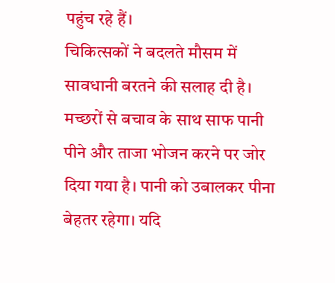पहुंच रहे हैं।
चिकित्सकों ने बदलते मौसम में सावधानी बरतने की सलाह दी है। मच्छरों से बचाव के साथ साफ पानी पीने और ताजा भोजन करने पर जोर दिया गया है। पानी को उबालकर पीना बेहतर रहेगा। यदि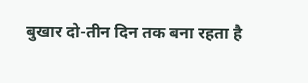बुखार दो-तीन दिन तक बना रहता है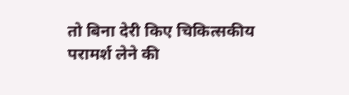तो बिना देरी किए चिकित्सकीय परामर्श लेने की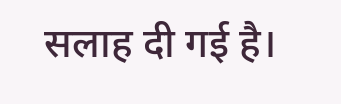सलाह दी गई है।